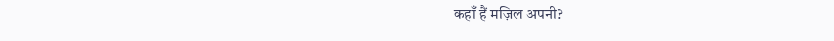कहाँ हैं मज़िल अपनी?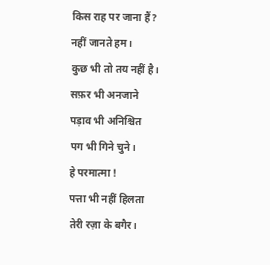किस राह पर जाना हैं?
नहीं जानते हम।
कुछ भी तो तय नहीं है।
सफ़र भी अनजाने
पड़ाव भी अनिश्चित
पग भी गिने चुने।
हे परमात्मा !
पत्ता भी नहीं हिलता
तेरी रज़ा के बगैर।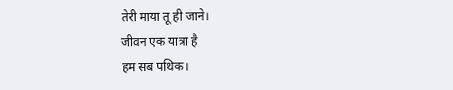तेरी माया तू ही जाने।
जीवन एक यात्रा है
हम सब पथिक।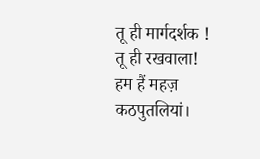तू ही मार्गदर्शक !
तू ही रखवाला!
हम हैं महज़ कठपुतलियां।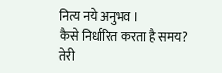नित्य नये अनुभव ।
कैसे निर्धारित करता है समय?
तेरी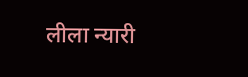लीला न्यारी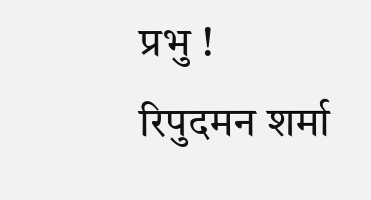प्रभु !
रिपुदमन शर्मा